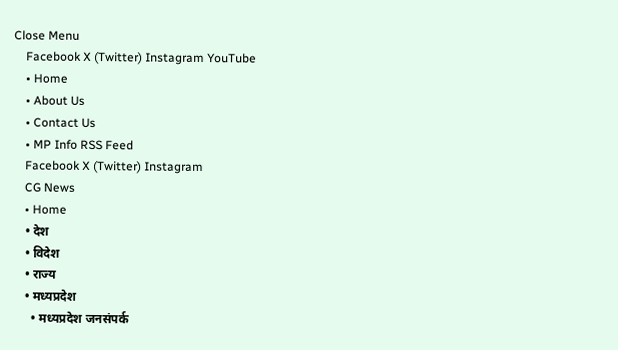Close Menu
    Facebook X (Twitter) Instagram YouTube
    • Home
    • About Us
    • Contact Us
    • MP Info RSS Feed
    Facebook X (Twitter) Instagram
    CG News
    • Home
    • देश
    • विदेश
    • राज्य
    • मध्यप्रदेश
      • मध्यप्रदेश जनसंपर्क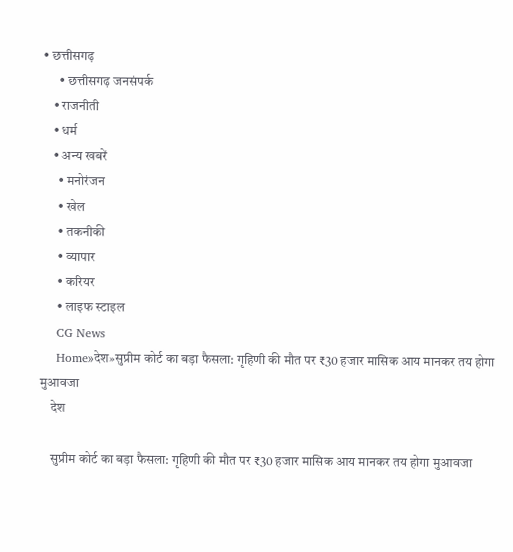• छत्तीसगढ़
      • छत्तीसगढ़ जनसंपर्क
    • राजनीती
    • धर्म
    • अन्य खबरें
      • मनोरंजन
      • खेल
      • तकनीकी
      • व्यापार
      • करियर
      • लाइफ स्टाइल
    CG News
    Home»देश»सुप्रीम कोर्ट का बड़ा फैसला: गृहिणी की मौत पर ₹30 हजार मासिक आय मानकर तय होगा मुआवजा
    देश

    सुप्रीम कोर्ट का बड़ा फैसला: गृहिणी की मौत पर ₹30 हजार मासिक आय मानकर तय होगा मुआवजा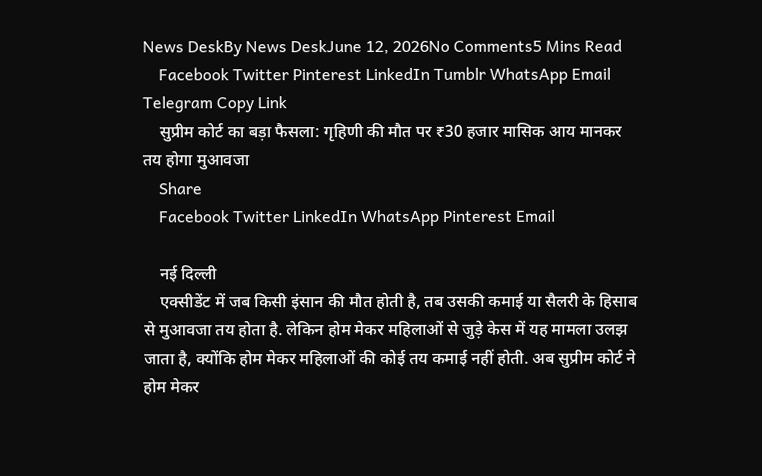News DeskBy News DeskJune 12, 2026No Comments5 Mins Read
    Facebook Twitter Pinterest LinkedIn Tumblr WhatsApp Email Telegram Copy Link
    सुप्रीम कोर्ट का बड़ा फैसला: गृहिणी की मौत पर ₹30 हजार मासिक आय मानकर तय होगा मुआवजा
    Share
    Facebook Twitter LinkedIn WhatsApp Pinterest Email

    नई दिल्ली
    एक्सीडेंट में जब किसी इंसान की मौत होती है, तब उसकी कमाई या सैलरी के हिसाब से मुआवजा तय होता है. लेकिन होम मेकर महिलाओं से जुड़े केस में यह मामला उलझ जाता है, क्योंकि होम मेकर महिलाओं की कोई तय कमाई नहीं होती. अब सुप्रीम कोर्ट ने होम मेकर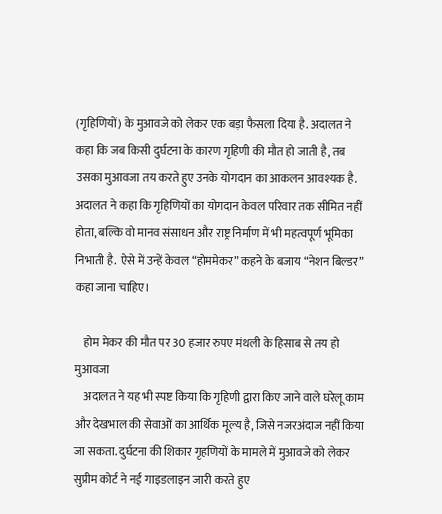(गृहिणियों) के मुआवजे को लेकर एक बड़ा फैसला दिया है. अदालत ने कहा कि जब किसी दुर्घटना के कारण गृहिणी की मौत हो जाती है, तब उसका मुआवजा तय करते हुए उनके योगदान का आकलन आवश्यक है. अदालत ने कहा कि गृहिणियों का योगदान केवल परिवार तक सीमित नहीं होता, बल्कि वो मानव संसाधन और राष्ट्र निर्माण में भी महत्वपूर्ण भूमिका निभाती है.  ऐसे में उन्हें केवल “होममेकर” कहने के बजाय “नेशन बिल्डर” कहा जाना चाहिए।

    होम मेकर की मौत पर 30 हजार रुपए मंथली के हिसाब से तय हो मुआवजा
    अदालत ने यह भी स्पष्ट किया कि गृहिणी द्वारा किए जाने वाले घरेलू काम और देखभाल की सेवाओं का आर्थिक मूल्य है, जिसे नजरअंदाज नहीं किया जा सकता. दुर्घटना की शिकार गृहणियों के मामले में मुआवजे को लेकर सुप्रीम कोर्ट ने नई गाइडलाइन जारी करते हुए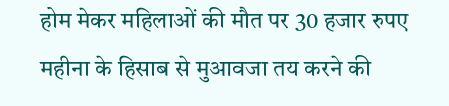होम मेकर महिलाओं की मौत पर 30 हजार रुपए महीना के हिसाब से मुआवजा तय करने की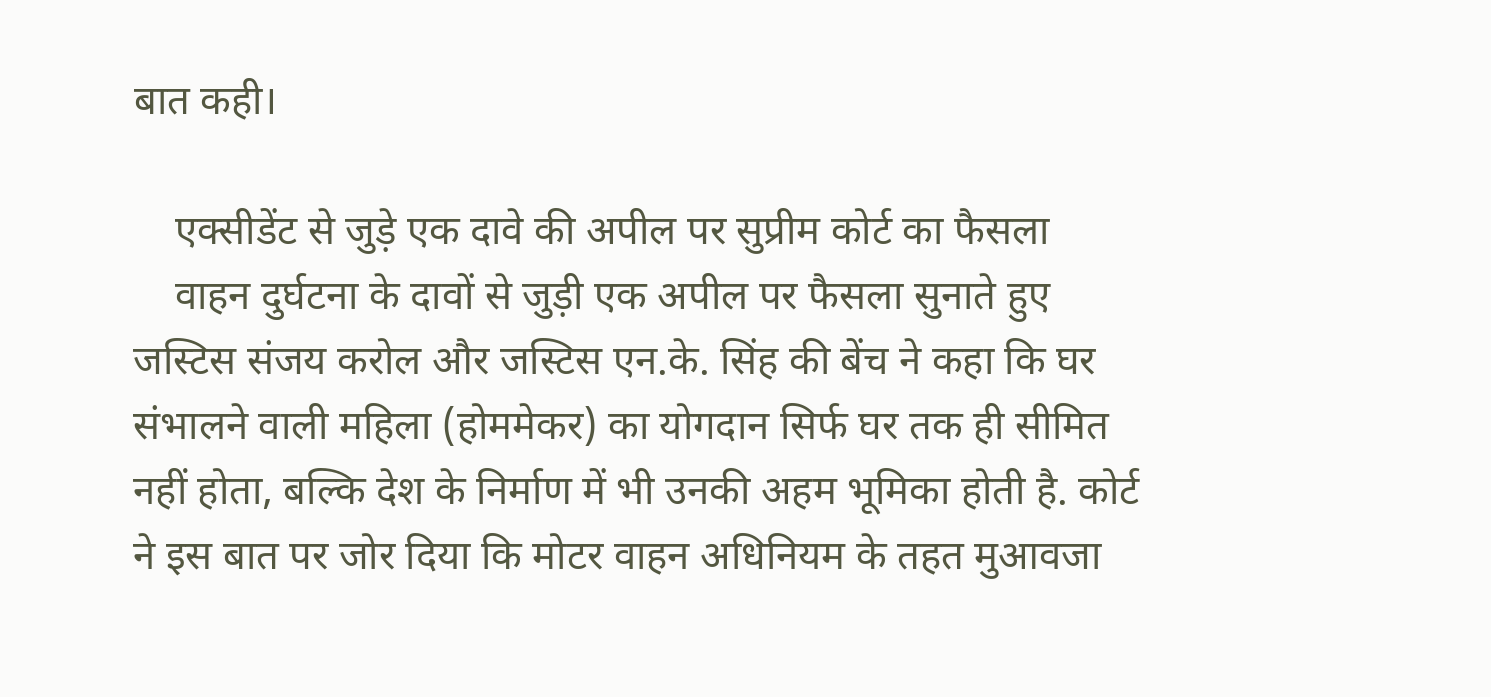बात कही।

    एक्सीडेंट से जुड़े एक दावे की अपील पर सुप्रीम कोर्ट का फैसला
    वाहन दुर्घटना के दावों से जुड़ी एक अपील पर फैसला सुनाते हुए जस्टिस संजय करोल और जस्टिस एन.के. सिंह की बेंच ने कहा कि घर संभालने वाली महिला (होममेकर) का योगदान सिर्फ घर तक ही सीमित नहीं होता, बल्कि देश के निर्माण में भी उनकी अहम भूमिका होती है. कोर्ट ने इस बात पर जोर दिया कि मोटर वाहन अधिनियम के तहत मुआवजा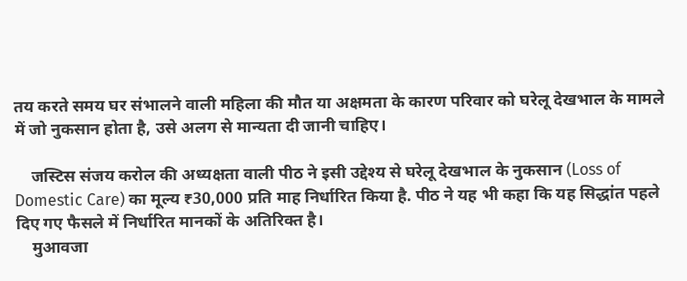तय करते समय घर संभालने वाली महिला की मौत या अक्षमता के कारण परिवार को घरेलू देखभाल के मामले में जो नुकसान होता है, उसे अलग से मान्यता दी जानी चाहिए।

    जस्टिस संजय करोल की अध्यक्षता वाली पीठ ने इसी उद्देश्य से घरेलू देखभाल के नुकसान (Loss of Domestic Care) का मूल्य ₹30,000 प्रति माह निर्धारित किया है. पीठ ने यह भी कहा कि यह सिद्धांत पहले दिए गए फैसले में निर्धारित मानकों के अतिरिक्त है।
    मुआवजा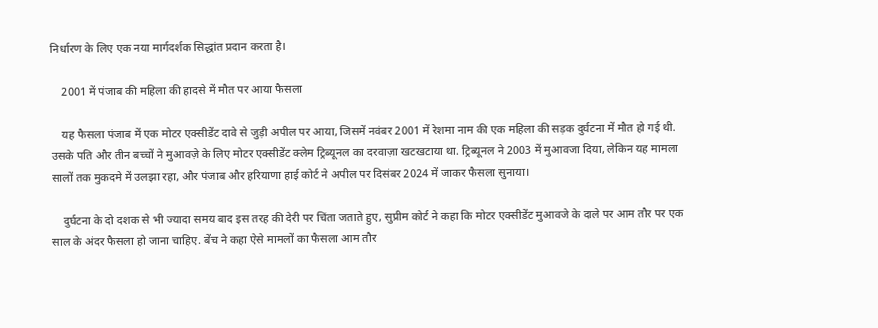निर्धारण के लिए एक नया मार्गदर्शक सिद्धांत प्रदान करता है।

    2001 में पंजाब की महिला की हादसे में मौत पर आया फैसला

    यह फैसला पंजाब में एक मोटर एक्सीडेंट दावे से जुड़ी अपील पर आया, जिसमें नवंबर 2001 में रेशमा नाम की एक महिला की सड़क दुर्घटना में मौत हो गई थी. उसके पति और तीन बच्चों ने मुआवज़े के लिए मोटर एक्सीडेंट क्लेम ट्रिब्यूनल का दरवाज़ा खटखटाया था. ट्रिब्यूनल ने 2003 में मुआवजा दिया, लेकिन यह मामला सालों तक मुकदमे में उलझा रहा, और पंजाब और हरियाणा हाई कोर्ट ने अपील पर दिसंबर 2024 में जाकर फैसला सुनाया।

    दुर्घटना के दो दशक से भी ज्यादा समय बाद इस तरह की देरी पर चिंता जताते हुए, सुप्रीम कोर्ट ने कहा कि मोटर एक्सीडेंट मुआवजे के दाले पर आम तौर पर एक साल के अंदर फैसला हो जाना चाहिए. बेंच ने कहा ऐसे मामलों का फैसला आम तौर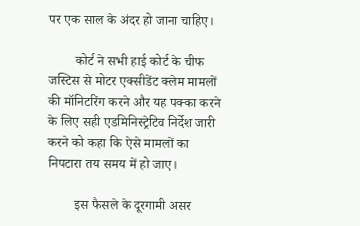पर एक साल के अंदर हो जाना चाहिए।

        कोर्ट ने सभी हाई कोर्ट के चीफ जस्टिस से मोटर एक्सीडेंट क्लेम मामलों की मॉनिटरिंग करने और यह पक्का करने के लिए सही एडमिनिस्ट्रेटिव निर्देश जारी करने को कहा कि ऐसे मामलों का निपटारा तय समय में हो जाए।

        इस फैसले के दूरगामी असर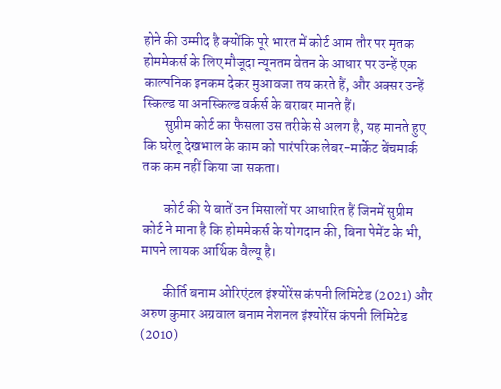होने की उम्मीद है क्योंकि पूरे भारत में कोर्ट आम तौर पर मृतक होममेकर्स के लिए मौजूदा न्यूनतम वेतन के आधार पर उन्हें एक काल्पनिक इनकम देकर मुआवजा तय करते हैं, और अक्सर उन्हें स्किल्ड या अनस्किल्ड वर्कर्स के बराबर मानते हैं।
        सुप्रीम कोर्ट का फैसला उस तरीके से अलग है, यह मानते हुए कि घरेलू देखभाल के काम को पारंपरिक लेबर-मार्केट बेंचमार्क तक कम नहीं किया जा सकता।

        कोर्ट की ये बातें उन मिसालों पर आधारित हैं जिनमें सुप्रीम कोर्ट ने माना है कि होममेकर्स के योगदान की, बिना पेमेंट के भी, मापने लायक आर्थिक वैल्यू है।

        कीर्ति बनाम ओरिएंटल इंश्योरेंस कंपनी लिमिटेड (2021) और अरुण कुमार अग्रवाल बनाम नेशनल इंश्योरेंस कंपनी लिमिटेड (2010)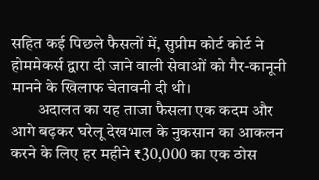सहित कई पिछले फैसलों में, सुप्रीम कोर्ट कोर्ट ने होममेकर्स द्वारा दी जाने वाली सेवाओं को गैर-कानूनी मानने के खिलाफ चेतावनी दी थी।
        अदालत का यह ताजा फैसला एक कदम और आगे बढ़कर घरेलू देखभाल के नुकसान का आकलन करने के लिए हर महीने ₹30,000 का एक ठोस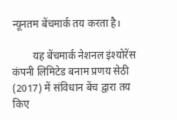न्यूनतम बेंचमार्क तय करता है।

        यह बेंचमार्क नेशनल इंश्योरेंस कंपनी लिमिटेड बनाम प्रणय सेठी (2017) में संविधान बेंच द्वारा तय किए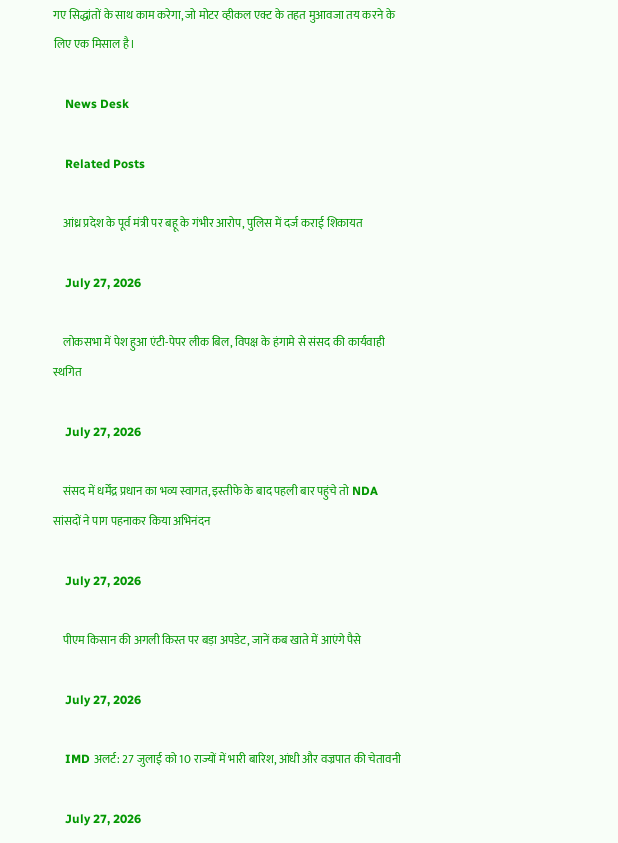गए सिद्धांतों के साथ काम करेगा, जो मोटर व्हीकल एक्ट के तहत मुआवजा तय करने के लिए एक मिसाल है।

    News Desk

    Related Posts

    आंध्र प्रदेश के पूर्व मंत्री पर बहू के गंभीर आरोप, पुलिस में दर्ज कराई शिकायत

    July 27, 2026

    लोकसभा में पेश हुआ एंटी-पेपर लीक बिल, विपक्ष के हंगामे से संसद की कार्यवाही स्थगित

    July 27, 2026

    संसद में धर्मेंद्र प्रधान का भव्य स्वागत, इस्तीफे के बाद पहली बार पहुंचे तो NDA सांसदों ने पाग पहनाकर किया अभिनंदन

    July 27, 2026

    पीएम किसान की अगली किस्त पर बड़ा अपडेट, जानें कब खाते में आएंगे पैसे

    July 27, 2026

    IMD अलर्ट: 27 जुलाई को 10 राज्यों में भारी बारिश, आंधी और वज्रपात की चेतावनी

    July 27, 2026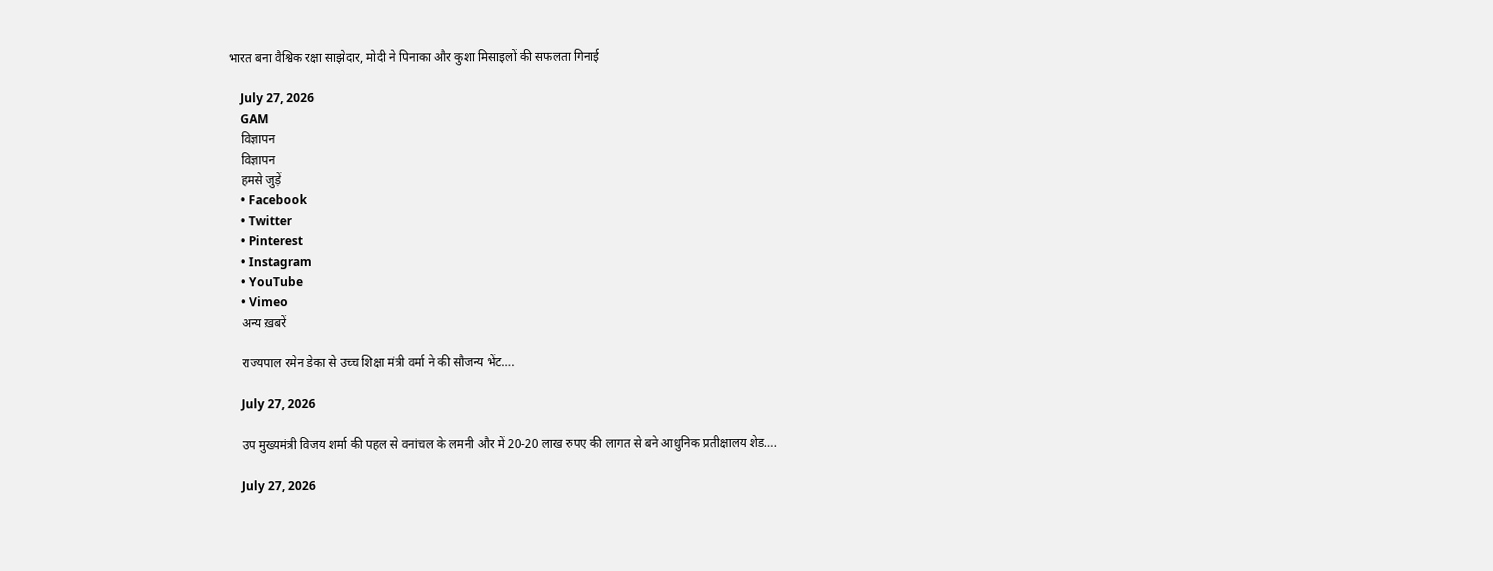भारत बना वैश्विक रक्षा साझेदार, मोदी ने पिनाका और कुशा मिसाइलों की सफलता गिनाई

    July 27, 2026
    GAM
    विज्ञापन
    विज्ञापन
    हमसे जुड़ें
    • Facebook
    • Twitter
    • Pinterest
    • Instagram
    • YouTube
    • Vimeo
    अन्य ख़बरें

    राज्यपाल रमेन डेका से उच्च शिक्षा मंत्री वर्मा ने की सौजन्य भेंट….

    July 27, 2026

    उप मुख्यमंत्री विजय शर्मा की पहल से वनांचल के लमनी और में 20-20 लाख रुपए की लागत से बने आधुनिक प्रतीक्षालय शेड….

    July 27, 2026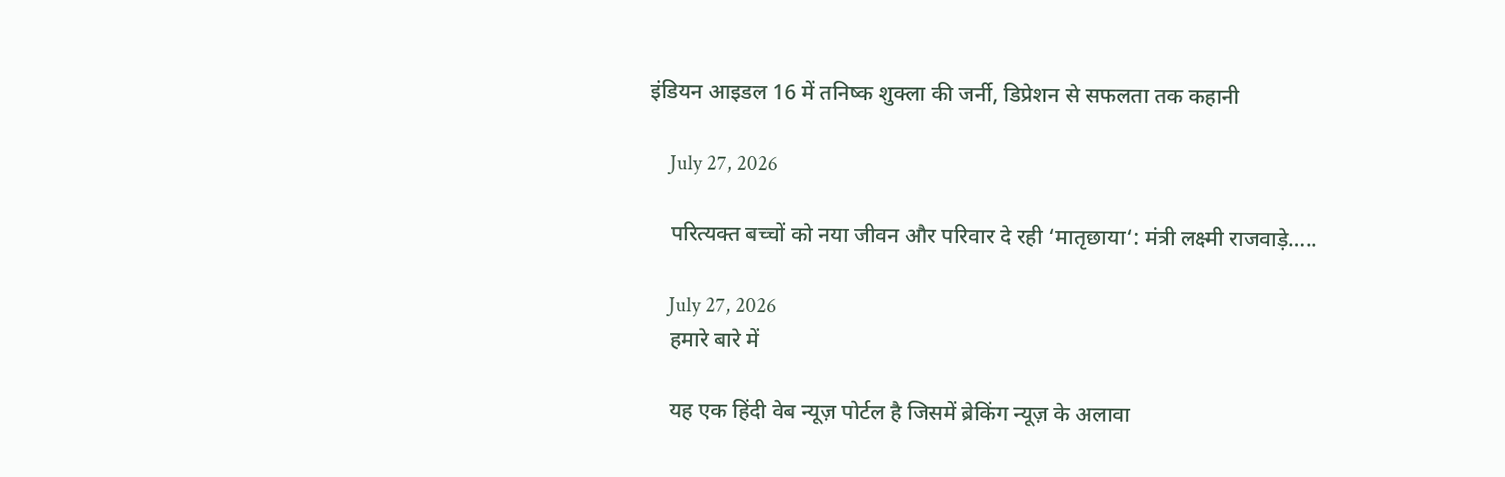इंडियन आइडल 16 में तनिष्क शुक्ला की जर्नी, डिप्रेशन से सफलता तक कहानी

    July 27, 2026

    परित्यक्त बच्चों को नया जीवन और परिवार दे रही ‘मातृछाया‘: मंत्री लक्ष्मी राजवाड़े…..

    July 27, 2026
    हमारे बारे में

    यह एक हिंदी वेब न्यूज़ पोर्टल है जिसमें ब्रेकिंग न्यूज़ के अलावा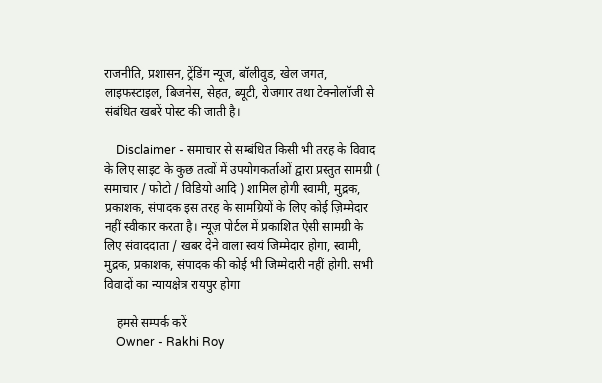राजनीति, प्रशासन, ट्रेंडिंग न्यूज, बॉलीवुड, खेल जगत, लाइफस्टाइल, बिजनेस, सेहत, ब्यूटी, रोजगार तथा टेक्नोलॉजी से संबंधित खबरें पोस्ट की जाती है।

    Disclaimer - समाचार से सम्बंधित किसी भी तरह के विवाद के लिए साइट के कुछ तत्वों में उपयोगकर्ताओं द्वारा प्रस्तुत सामग्री ( समाचार / फोटो / विडियो आदि ) शामिल होगी स्वामी, मुद्रक, प्रकाशक, संपादक इस तरह के सामग्रियों के लिए कोई ज़िम्मेदार नहीं स्वीकार करता है। न्यूज़ पोर्टल में प्रकाशित ऐसी सामग्री के लिए संवाददाता / खबर देने वाला स्वयं जिम्मेदार होगा, स्वामी, मुद्रक, प्रकाशक, संपादक की कोई भी जिम्मेदारी नहीं होगी. सभी विवादों का न्यायक्षेत्र रायपुर होगा

    हमसे सम्पर्क करें
    Owner - Rakhi Roy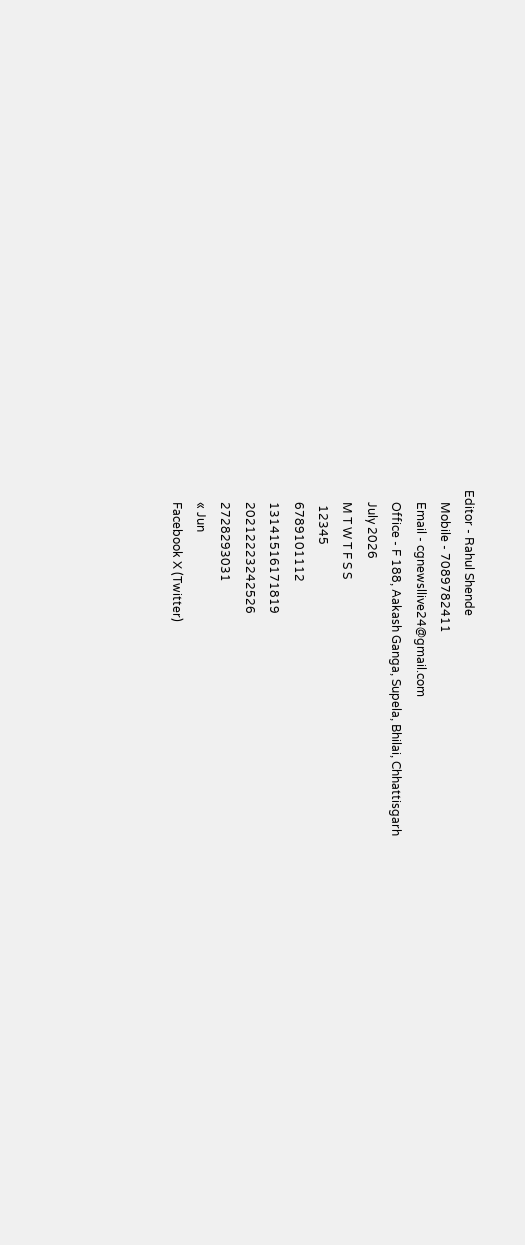Editor - Rahul Shende
    Mobile - 7089782411
    Email - cgnewsllive24@gmail.com
    Office - F 188, Aakash Ganga, Supela, Bhilai, Chhattisgarh
    July 2026
    M T W T F S S
     12345
    6789101112
    13141516171819
    20212223242526
    2728293031
    « Jun
    Facebook X (Twitter)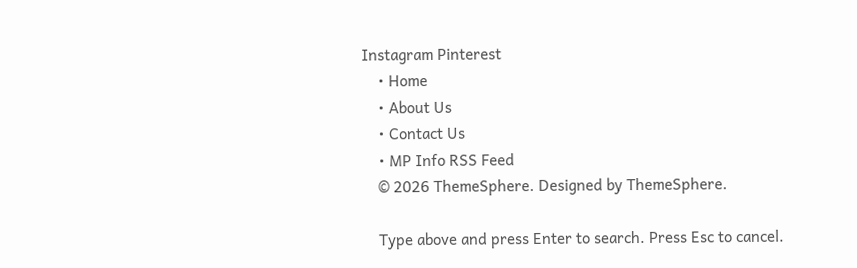Instagram Pinterest
    • Home
    • About Us
    • Contact Us
    • MP Info RSS Feed
    © 2026 ThemeSphere. Designed by ThemeSphere.

    Type above and press Enter to search. Press Esc to cancel.